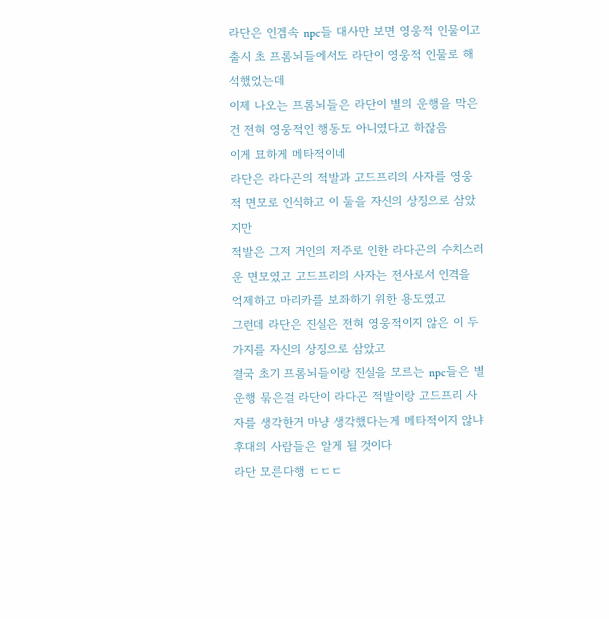라단은 인겜속 npc들 대사만 보면 영웅적 인물이고
출시 초 프롬뇌들에서도 라단이 영웅적 인물로 해석했었는데
이제 나오는 프롬뇌들은 라단이 별의 운행을 막은건 전혀 영웅적인 행동도 아니였다고 하잖음
이게 묘하게 메타적이네
라단은 라다곤의 적발과 고드프리의 사자를 영웅적 면모로 인식하고 이 둘을 자신의 상징으로 삼았지만
적발은 그저 거인의 저주로 인한 라다곤의 수치스러운 면모였고 고드프리의 사자는 전사로서 인격을 억제하고 마리카를 보좌하기 위한 용도였고
그런데 라단은 진실은 전혀 영웅적이지 않은 이 두가지를 자신의 상징으로 삼았고
결국 초기 프롬뇌들이랑 진실을 모르는 npc들은 별 운행 묶은걸 라단이 라다곤 적발이랑 고드프리 사자를 생각한거 마냥 생각했다는게 메타적이지 않냐
후대의 사람들은 알게 될 것이다
라단 모른다행 ㄷㄷㄷ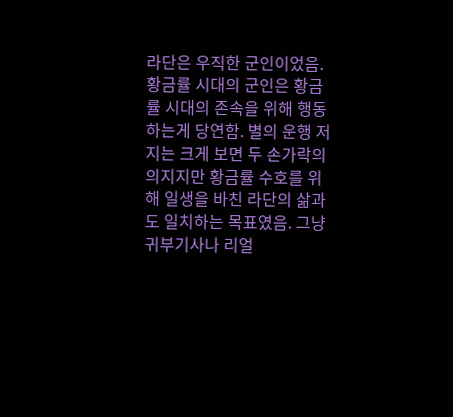라단은 우직한 군인이었음. 황금률 시대의 군인은 황금률 시대의 존속을 위해 행동하는게 당연함. 별의 운행 저지는 크게 보면 두 손가락의 의지지만 황금률 수호를 위해 일생을 바친 라단의 삶과도 일치하는 목표였음. 그냥 귀부기사나 리얼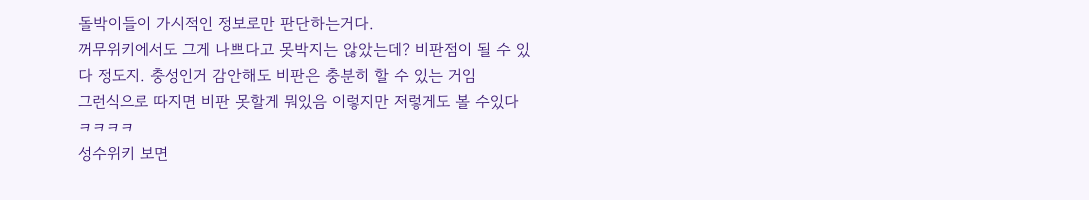돌박이들이 가시적인 정보로만 판단하는거다.
꺼무위키에서도 그게 나쁘다고 못박지는 않았는데? 비판점이 될 수 있다 정도지. 충성인거 감안해도 비판은 충분히 할 수 있는 거임
그런식으로 따지면 비판 못할게 뭐있음 이렇지만 저렇게도 볼 수있다 ㅋㅋㅋㅋ
성수위키 보면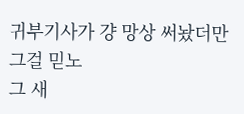귀부기사가 걍 망상 써놨더만 그걸 믿노
그 새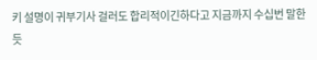키 설명이 귀부기사 걸러도 합리적이긴하다고 지금까지 수십번 말한듯